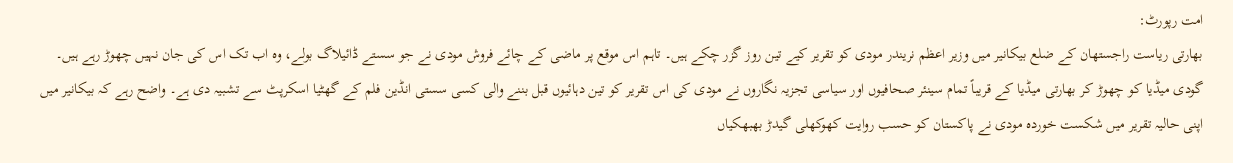امت رپورٹ:
بھارتی ریاست راجستھان کے ضلع بیکانیر میں وزیر اعظم نریندر مودی کو تقریر کیے تین روز گزر چکے ہیں۔ تاہم اس موقع پر ماضی کے چائے فروش مودی نے جو سستے ڈائیلاگ بولے، وہ اب تک اس کی جان نہیں چھوڑ رہے ہیں۔ گودی میڈیا کو چھوڑ کر بھارتی میڈیا کے قریباً تمام سینئر صحافیوں اور سیاسی تجزیہ نگاروں نے مودی کی اس تقریر کو تین دہائیوں قبل بننے والی کسی سستی انڈین فلم کے گھٹیا اسکرپٹ سے تشبیہ دی ہے۔ واضح رہے کہ بیکانیر میں اپنی حالیہ تقریر میں شکست خوردہ مودی نے پاکستان کو حسب روایت کھوکھلی گیدڑ بھبھکیاں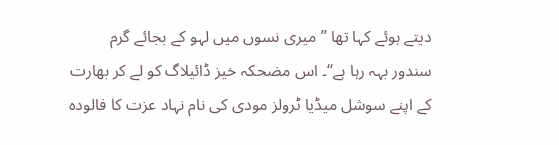دیتے ہوئے کہا تھا ’’میری نسوں میں لہو کے بجائے گرم سندور بہہ رہا ہے‘‘۔ اس مضحکہ خیز ڈائیلاگ کو لے کر بھارت کے اپنے سوشل میڈیا ٹرولز مودی کی نام نہاد عزت کا فالودہ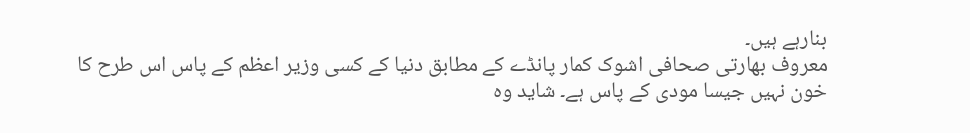بنارہے ہیں۔
معروف بھارتی صحافی اشوک کمار پانڈے کے مطابق دنیا کے کسی وزیر اعظم کے پاس اس طرح کا خون نہیں جیسا مودی کے پاس ہے۔ شاید وہ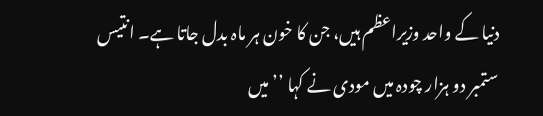دنیا کے واحد وزیراعظم ہیں، جن کا خون ہر ماہ بدل جاتا ہے۔ انتیس ستمبر دو ہزار چودہ میں مودی نے کہا ’’میں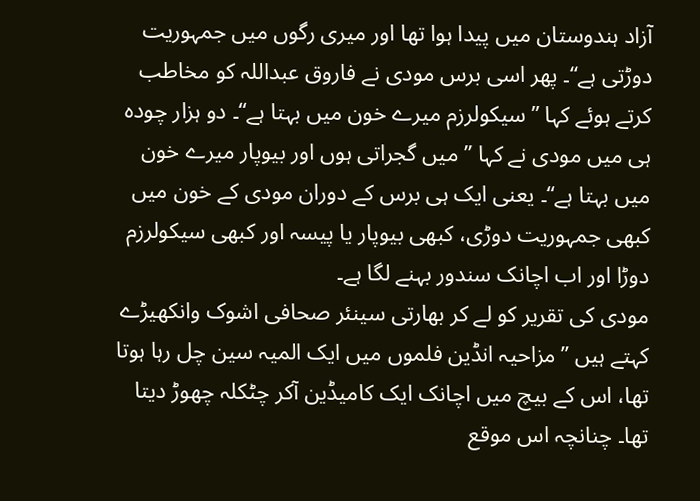آزاد ہندوستان میں پیدا ہوا تھا اور میری رگوں میں جمہوریت دوڑتی ہے‘‘۔ پھر اسی برس مودی نے فاروق عبداللہ کو مخاطب کرتے ہوئے کہا ’’سیکولرزم میرے خون میں بہتا ہے‘‘۔ دو ہزار چودہ ہی میں مودی نے کہا ’’ میں گجراتی ہوں اور بیوپار میرے خون میں بہتا ہے‘‘۔ یعنی ایک ہی برس کے دوران مودی کے خون میں کبھی جمہوریت دوڑی، کبھی بیوپار یا پیسہ اور کبھی سیکولرزم دوڑا اور اب اچانک سندور بہنے لگا ہے۔
مودی کی تقریر کو لے کر بھارتی سینئر صحافی اشوک وانکھیڑے کہتے ہیں ’’مزاحیہ انڈین فلموں میں ایک المیہ سین چل رہا ہوتا تھا، اس کے بیچ میں اچانک ایک کامیڈین آکر چٹکلہ چھوڑ دیتا تھا۔ چنانچہ اس موقع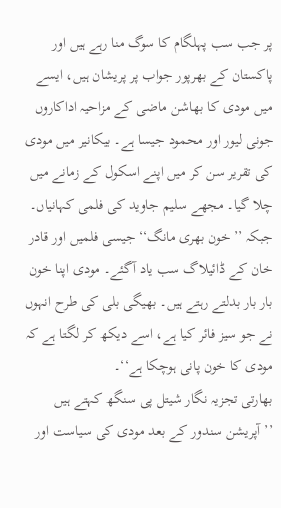پر جب سب پہلگام کا سوگ منا رہے ہیں اور پاکستان کے بھرپور جواب پر پریشان ہیں، ایسے میں مودی کا بھاشن ماضی کے مزاحیہ اداکاروں جونی لیور اور محمود جیسا ہے۔ بیکانیر میں مودی کی تقریر سن کر میں اپنے اسکول کے زمانے میں چلا گیا۔ مجھے سلیم جاوید کی فلمی کہانیاں۔ جبکہ ’’خون بھری مانگ‘‘ جیسی فلمیں اور قادر خان کے ڈائیلاگ سب یاد آگئے۔ مودی اپنا خون بار بار بدلتے رہتے ہیں۔ بھیگی بلی کی طرح انہوں نے جو سیز فائر کیا ہے، اسے دیکھ کر لگتا ہے کہ مودی کا خون پانی ہوچکا ہے‘‘۔
بھارتی تجزیہ نگار شیتل پی سنگھ کہتے ہیں ’’آپریشن سندور کے بعد مودی کی سیاست اور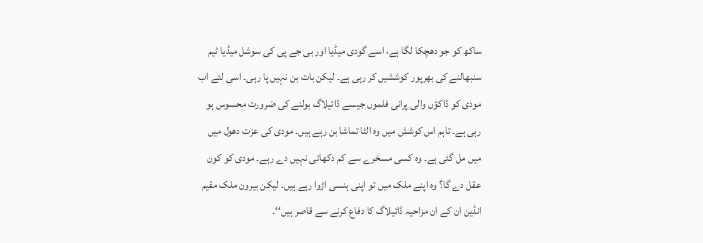ساکھ کو جو دھچکا لگا ہے، اسے گودی میڈیا اور بی جے پی کی سوشل میڈیا ٹیم سنبھالنے کی بھرپور کوششیں کر رہی ہے۔ لیکن بات بن نہیں پا رہی۔ اسی لئے اب مودی کو ڈاکؤں والی پرانی فلموں جیسے ڈائیلاگ بولنے کی ضرورت محسوس ہو رہی ہے۔ تاہم اس کوشش میں وہ الٹا تماشا بن رہے ہیں۔ مودی کی عزت دھول میں میں مل گئی ہے۔ وہ کسی مسخرے سے کم دکھائی نہیں دے رہے۔ مودی کو کون عقل دے گا؟ وہ اپنے ملک میں تو اپنی ہنسی اڑوا رہے ہیں۔ لیکن بیرون ملک مقیم انڈین ان کے ان مزاحیہ ڈائیلاگ کا دفاع کرنے سے قاصر ہیں‘‘۔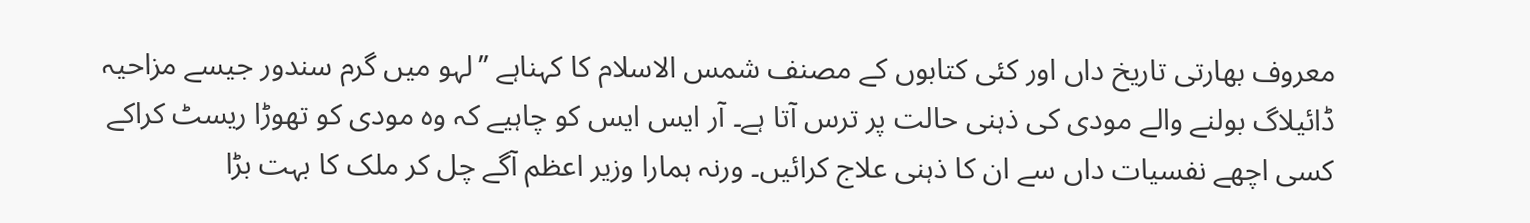معروف بھارتی تاریخ داں اور کئی کتابوں کے مصنف شمس الاسلام کا کہناہے ’’لہو میں گرم سندور جیسے مزاحیہ ڈائیلاگ بولنے والے مودی کی ذہنی حالت پر ترس آتا ہے۔ آر ایس ایس کو چاہیے کہ وہ مودی کو تھوڑا ریسٹ کراکے کسی اچھے نفسیات داں سے ان کا ذہنی علاج کرائیں۔ ورنہ ہمارا وزیر اعظم آگے چل کر ملک کا بہت بڑا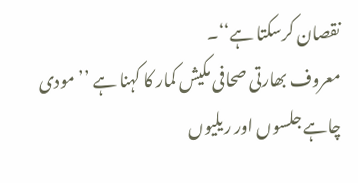نقصان کرسکتا ہے‘‘۔
معروف بھارتی صحافی مکیش کمار کا کہنا ہے ’’مودی چاہے جلسوں اور ریلیوں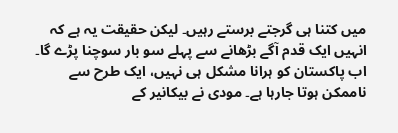میں کتنا ہی گرجتے برستے رہیں۔ لیکن حقیقت یہ ہے کہ انہیں ایک قدم آگے بڑھانے سے پہلے سو بار سوچنا پڑے گا۔ اب پاکستان کو ہرانا مشکل ہی نہیں، ایک طرح سے ناممکن ہوتا جارہا ہے۔ مودی نے بیکانیر کے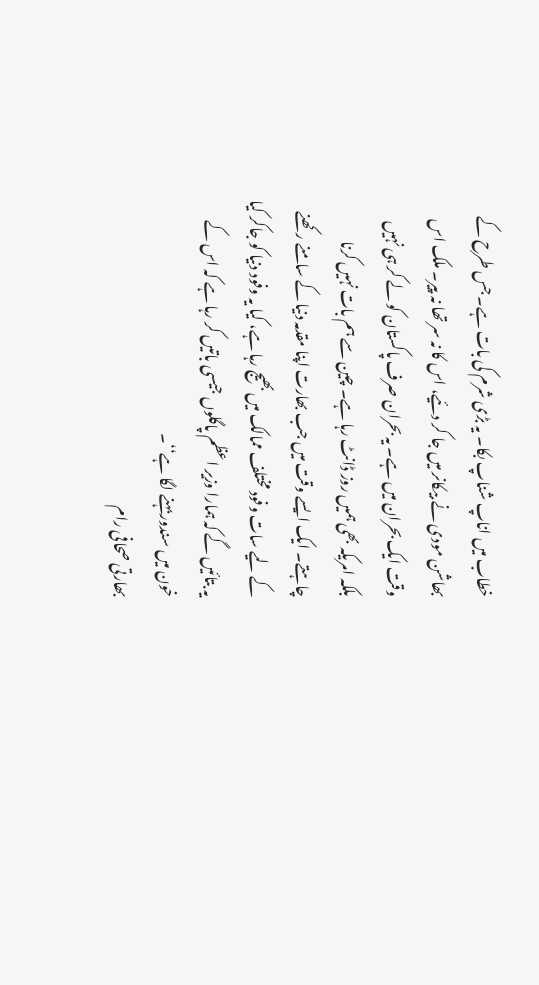خطاب میں اناپ شناپ بکا۔ یہ بڑی شرم کی بات ہے۔ جس طرح کے بھاشن مودی نے بیکانر میں جا کر دئیے، اس کا نہ سر تھا نہ پیر۔ ملک اس وقت ایک بحران میں ہے۔ یہ بحران صرف پاکستان کو لے کر ہی نہیں بلکہ امریکہ بھی ہمیں روز ڈانٹ رہا ہے۔ چین سے ہم بات نہیں کرنا چاہتے۔ ایک ایسے وقت میں جب بھارت اپنا مقدمہ دنیا کے سامنے رکھنے کے لیے سات وفود مختلف ممالک میں بھیج رہا ہے، کیا یہ وفود دنیا کو جاکر کیا یہ بتائیں گے کہ ہمارا وزیر اعظم پاگلوں جیسی باتیں کر رہا ہے کہ اس کے خون میں سندور بہنے لگا ہے‘‘۔
بھارتی صحافی رام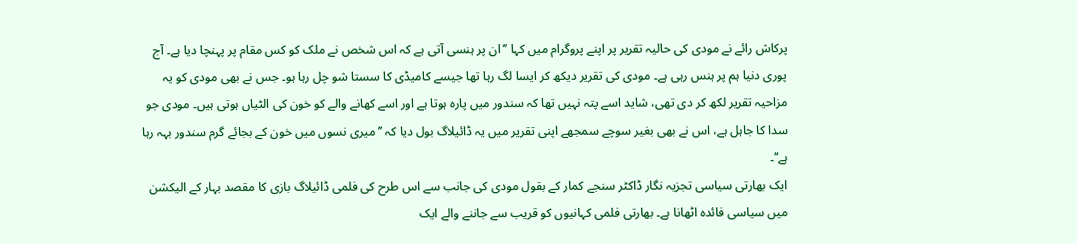پرکاش رائے نے مودی کی حالیہ تقریر پر اپنے پروگرام میں کہا ’’ان پر ہنسی آتی ہے کہ اس شخص نے ملک کو کس مقام پر پہنچا دیا ہے۔ آج پوری دنیا ہم پر ہنس رہی ہے۔ مودی کی تقریر دیکھ کر ایسا لگ رہا تھا جیسے کامیڈی کا سستا شو چل رہا ہو۔ جس نے بھی مودی کو یہ مزاحیہ تقریر لکھ کر دی تھی، شاید اسے پتہ نہیں تھا کہ سندور میں پارہ ہوتا ہے اور اسے کھانے والے کو خون کی الٹیاں ہوتی ہیں۔ مودی جو سدا کا جاہل ہے، اس نے بھی بغیر سوچے سمجھے اپنی تقریر میں یہ ڈائیلاگ بول دیا کہ ’’میری نسوں میں خون کے بجائے گرم سندور بہہ رہا ہے‘‘۔
ایک بھارتی سیاسی تجزیہ نگار ڈاکٹر سنجے کمار کے بقول مودی کی جانب سے اس طرح کی فلمی ڈائیلاگ بازی کا مقصد بہار کے الیکشن میں سیاسی فائدہ اٹھانا ہے۔ بھارتی فلمی کہانیوں کو قریب سے جاننے والے ایک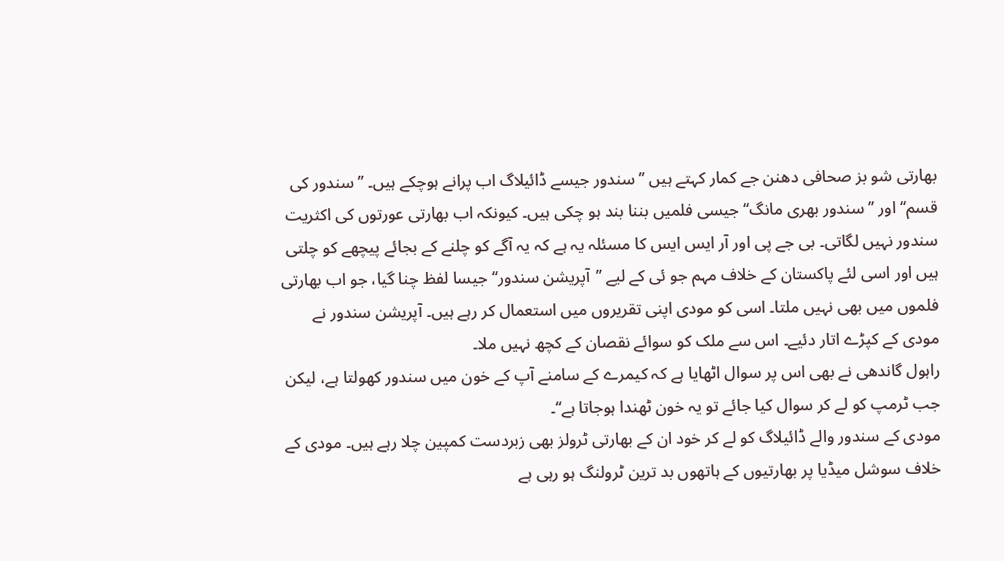بھارتی شو بز صحافی دھنن جے کمار کہتے ہیں ’’سندور جیسے ڈائیلاگ اب پرانے ہوچکے ہیں۔ ’’سندور کی قسم‘‘ اور ’’سندور بھری مانگ‘‘ جیسی فلمیں بننا بند ہو چکی ہیں۔ کیونکہ اب بھارتی عورتوں کی اکثریت سندور نہیں لگاتی۔ بی جے پی اور آر ایس ایس کا مسئلہ یہ ہے کہ یہ آگے کو چلنے کے بجائے پیچھے کو چلتی ہیں اور اسی لئے پاکستان کے خلاف مہم جو ئی کے لیے ’’آپریشن سندور‘‘ جیسا لفظ چنا گیا، جو اب بھارتی فلموں میں بھی نہیں ملتا۔ اسی کو مودی اپنی تقریروں میں استعمال کر رہے ہیں۔ آپریشن سندور نے مودی کے کپڑے اتار دئیے۔ اس سے ملک کو سوائے نقصان کے کچھ نہیں ملا۔
راہول گاندھی نے بھی اس پر سوال اٹھایا ہے کہ کیمرے کے سامنے آپ کے خون میں سندور کھولتا ہے، لیکن جب ٹرمپ کو لے کر سوال کیا جائے تو یہ خون ٹھندا ہوجاتا ہے‘‘۔
مودی کے سندور والے ڈائیلاگ کو لے کر خود ان کے بھارتی ٹرولز بھی زبردست کمپین چلا رہے ہیں۔ مودی کے خلاف سوشل میڈیا پر بھارتیوں کے ہاتھوں بد ترین ٹرولنگ ہو رہی ہے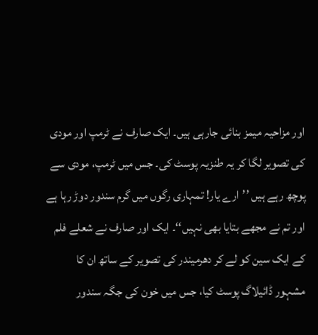اور مزاحیہ میمز بنائی جارہی ہیں۔ ایک صارف نے ٹرمپ اور مودی کی تصویر لگا کر یہ طنزیہ پوسٹ کی۔ جس میں ٹرمپ، مودی سے پوچھ رہے ہیں ’’ارے یار! تمہاری رگوں میں گرم سندور دوڑ رہا ہے اور تم نے مجھے بتایا بھی نہیں‘‘۔ ایک اور صارف نے شعلے فلم کے ایک سین کو لے کر دھرمیندر کی تصویر کے ساتھ ان کا مشہور ڈائیلاگ پوسٹ کیا، جس میں خون کی جگہ سندور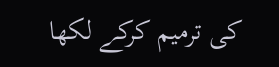کی ترمیم کرکے لکھا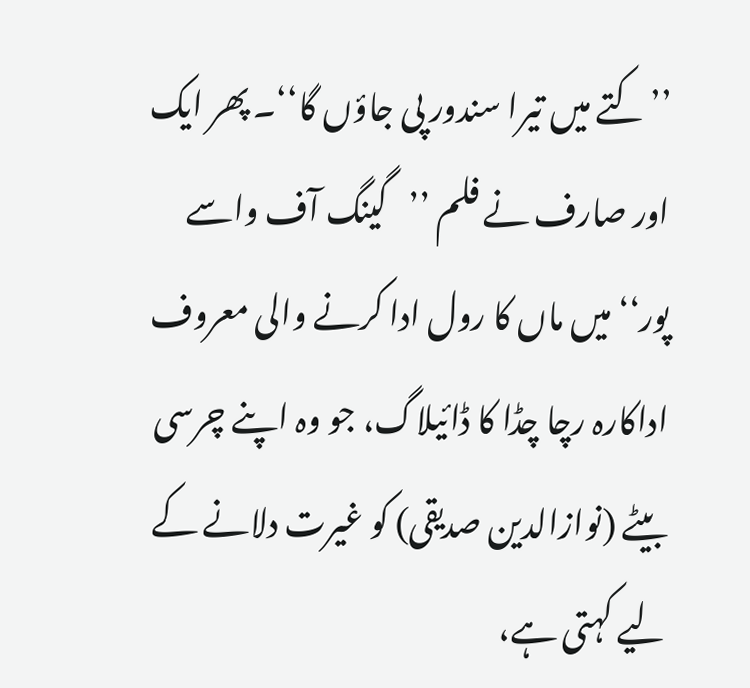’’کتے میں تیرا سندور پی جاؤں گا‘‘۔ پھر ایک اور صارف نے فلم ’’گینگ آف واسے پور‘‘ میں ماں کا رول ادا کرنے والی معروف اداکارہ رچا چڈا کا ڈائیلاگ، جو وہ اپنے چرسی بیٹے (نوازالدین صدیقی) کو غیرت دلانے کے لیے کہتی ہے،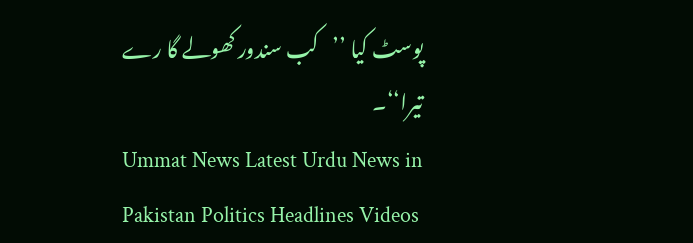پوسٹ کیا ’’کب سندور کھولے گا رے تیرا‘‘۔
Ummat News Latest Urdu News in Pakistan Politics Headlines Videos